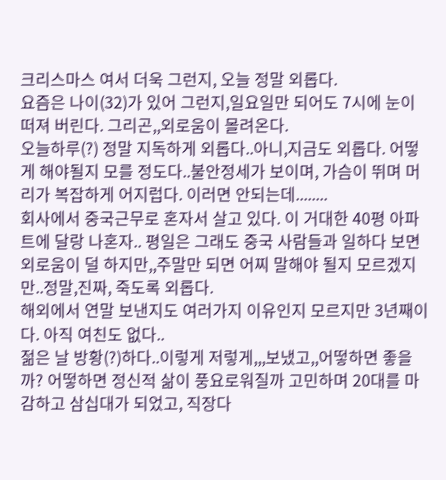크리스마스 여서 더욱 그런지, 오늘 정말 외롭다.
요즘은 나이(32)가 있어 그런지,일요일만 되어도 7시에 눈이 떠져 버린다. 그리곤,,외로움이 몰려온다.
오늘하루(?) 정말 지독하게 외롭다..아니,지금도 외롭다. 어떻게 해야될지 모를 정도다..불안정세가 보이며, 가슴이 뛰며 머리가 복잡하게 어지럽다. 이러면 안되는데........
회사에서 중국근무로 혼자서 살고 있다. 이 거대한 40평 아파트에 달랑 나혼자.. 평일은 그래도 중국 사람들과 일하다 보면 외로움이 덜 하지만,,주말만 되면 어찌 말해야 될지 모르겠지만..정말,진짜, 죽도록 외롭다.
해외에서 연말 보낸지도 여러가지 이유인지 모르지만 3년째이다. 아직 여친도 없다..
젊은 날 방황(?)하다..이렇게 저렇게,,,보냈고,,어떻하면 좋을까? 어떻하면 정신적 삶이 풍요로워질까 고민하며 20대를 마감하고 삼십대가 되었고, 직장다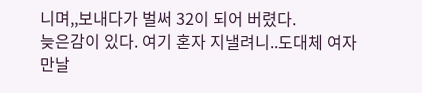니며,,보내다가 벌써 32이 되어 버렸다.
늦은감이 있다. 여기 혼자 지낼려니..도대체 여자 만날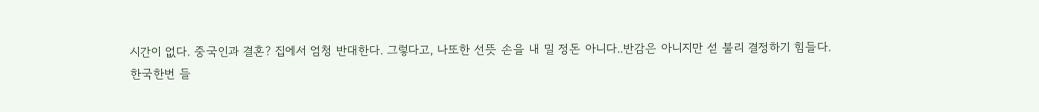시간이 없다. 중국인과 결혼? 집에서 엄청 반대한다. 그렇다고, 나또한 선뜻 손을 내 밀 정돈 아니다..반감은 아니지만 섣 불리 결정하기 힘들다.
한국한번 들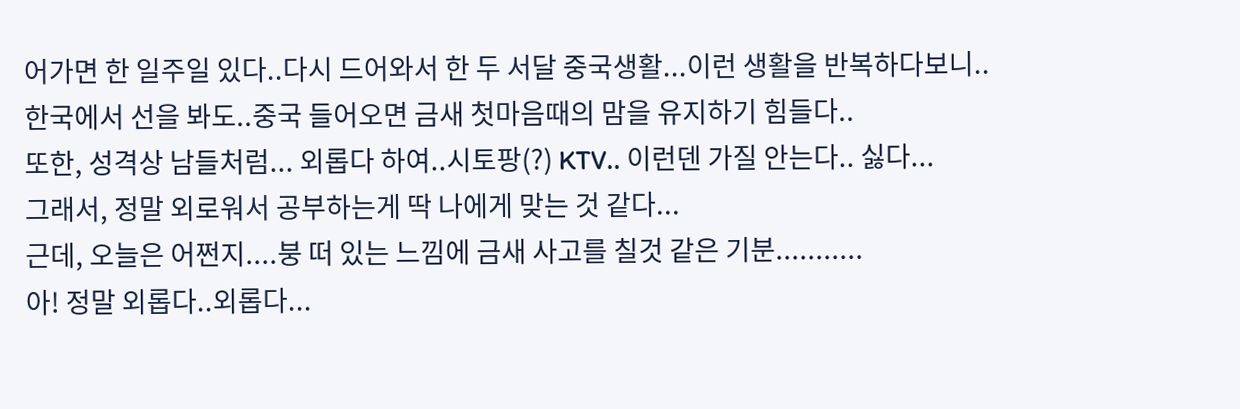어가면 한 일주일 있다..다시 드어와서 한 두 서달 중국생활...이런 생활을 반복하다보니..
한국에서 선을 봐도..중국 들어오면 금새 첫마음때의 맘을 유지하기 힘들다..
또한, 성격상 남들처럼... 외롭다 하여..시토팡(?) KTV.. 이런덴 가질 안는다.. 싫다...
그래서, 정말 외로워서 공부하는게 딱 나에게 맞는 것 같다...
근데, 오늘은 어쩐지....붕 떠 있는 느낌에 금새 사고를 칠것 같은 기분...........
아! 정말 외롭다..외롭다...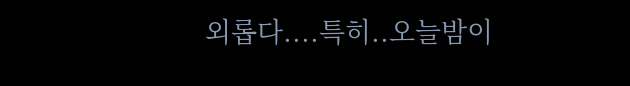외롭다....특히..오늘밤이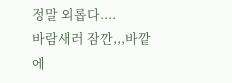정말 외롭다....
바람새러 잠깐,,,바깥에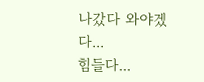나갔다 와야겠다...
힘들다...